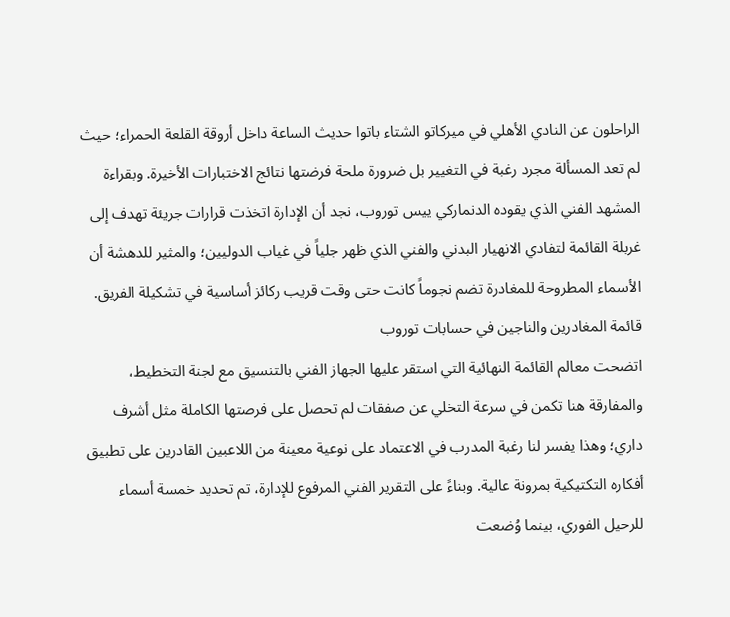الراحلون عن النادي الأهلي في ميركاتو الشتاء باتوا حديث الساعة داخل أروقة القلعة الحمراء؛ حيث لم تعد المسألة مجرد رغبة في التغيير بل ضرورة ملحة فرضتها نتائج الاختبارات الأخيرة. وبقراءة المشهد الفني الذي يقوده الدنماركي ييس توروب، نجد أن الإدارة اتخذت قرارات جريئة تهدف إلى غربلة القائمة لتفادي الانهيار البدني والفني الذي ظهر جلياً في غياب الدوليين؛ والمثير للدهشة أن الأسماء المطروحة للمغادرة تضم نجوماً كانت حتى وقت قريب ركائز أساسية في تشكيلة الفريق.
قائمة المغادرين والناجين في حسابات توروب
اتضحت معالم القائمة النهائية التي استقر عليها الجهاز الفني بالتنسيق مع لجنة التخطيط، والمفارقة هنا تكمن في سرعة التخلي عن صفقات لم تحصل على فرصتها الكاملة مثل أشرف داري؛ وهذا يفسر لنا رغبة المدرب في الاعتماد على نوعية معينة من اللاعبين القادرين على تطبيق أفكاره التكتيكية بمرونة عالية. وبناءً على التقرير الفني المرفوع للإدارة، تم تحديد خمسة أسماء للرحيل الفوري، بينما وُضعت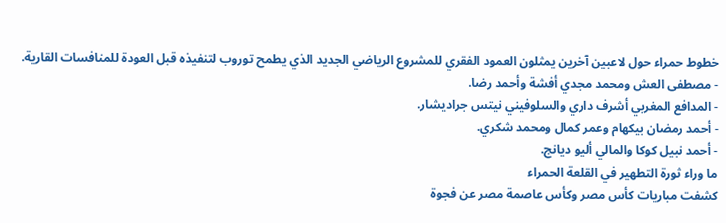خطوط حمراء حول لاعبين آخرين يمثلون العمود الفقري للمشروع الرياضي الجديد الذي يطمح توروب لتنفيذه قبل العودة للمنافسات القارية.
- مصطفى العش ومحمد مجدي أفشة وأحمد رضا.
- المدافع المغربي أشرف داري والسلوفيني نيتس جراديشار.
- أحمد رمضان بيكهام وعمر كمال ومحمد شكري.
- أحمد نبيل كوكا والمالي أليو ديانج.
ما وراء ثورة التطهير في القلعة الحمراء
كشفت مباريات كأس مصر وكأس عاصمة مصر عن فجوة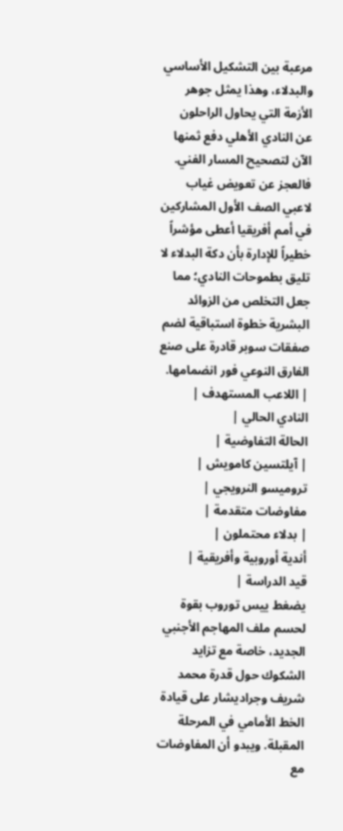مرعبة بين التشكيل الأساسي والبدلاء، وهذا يمثل جوهر الأزمة التي يحاول الراحلون عن النادي الأهلي دفع ثمنها الآن لتصحيح المسار الفني. فالعجز عن تعويض غياب لاعبي الصف الأول المشاركين في أمم أفريقيا أعطى مؤشراً خطيراً للإدارة بأن دكة البدلاء لا تليق بطموحات النادي؛ مما جعل التخلص من الزوائد البشرية خطوة استباقية لضم صفقات سوبر قادرة على صنع الفارق النوعي فور انضمامها.
| اللاعب المستهدف |
النادي الحالي |
الحالة التفاوضية |
| آيلتسين كامويش |
تروميسو النرويجي |
مفاوضات متقدمة |
| بدلاء محتملون |
أندية أوروبية وأفريقية |
قيد الدراسة |
يضغط ييس توروب بقوة لحسم ملف المهاجم الأجنبي الجديد، خاصة مع تزايد الشكوك حول قدرة محمد شريف وجراديشار على قيادة الخط الأمامي في المرحلة المقبلة. ويبدو أن المفاوضات مع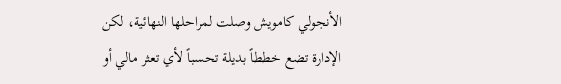الأنجولي كامويش وصلت لمراحلها النهائية، لكن الإدارة تضع خططاً بديلة تحسباً لأي تعثر مالي أو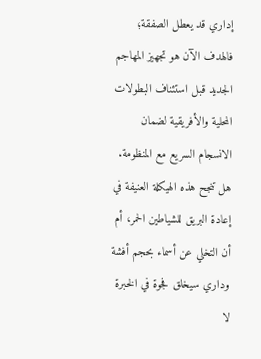إداري قد يعطل الصفقة؛ فالهدف الآن هو تجهيز المهاجم الجديد قبل استئناف البطولات المحلية والأفريقية لضمان الانسجام السريع مع المنظومة.
هل تنجح هذه الهيكلة العنيفة في إعادة البريق للشياطين الحمر، أم أن التخلي عن أسماء بحجم أفشة وداري سيخلق فجوة في الخبرة لا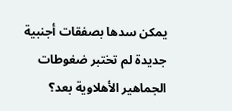يمكن سدها بصفقات أجنبية جديدة لم تختبر ضغوطات الجماهير الأهلاوية بعد؟